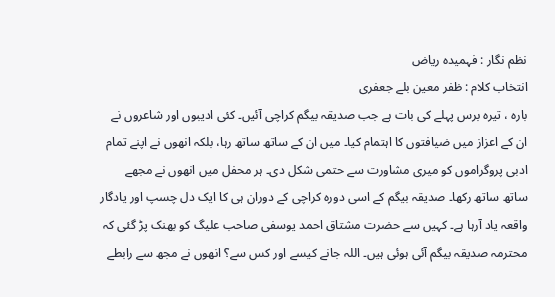نظم نگار : فہمیدہ ریاض
انتخاب کلام : ظفر معین بلے جعفری
بارہ ، تیرہ برس پہلے کی بات ہے جب صدیقہ بیگم کراچی آئیں۔ کئی ادیبوں اور شاعروں نے ان کے اعزاز میں ضیافتوں کا اہتمام کیا۔ میں ان کے ساتھ ساتھ رہا، بلکہ انھوں نے اپنے تمام ادبی پروگراموں کو میری مشاورت سے حتمی شکل دی۔ ہر محفل میں انھوں نے مجھے ساتھ ساتھ رکھا۔ صدیقہ بیگم کے اسی دورہ کراچی کے دوران ہی کا ایک دل چسپ اور یادگار واقعہ یاد آرہا ہے۔ کہیں سے حضرت مشتاق احمد یوسفی صاحب علیگ کو بھنک پڑ گئی کہ محترمہ صدیقہ بیگم آئی ہوئی ہیں۔ اللہ جانے کیسے اور کس سے؟ انھوں نے مجھ سے رابطے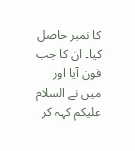کا نمبر حاصل کیا۔ ان کا جب فون آیا اور میں نے السلام علیکم کہہ کر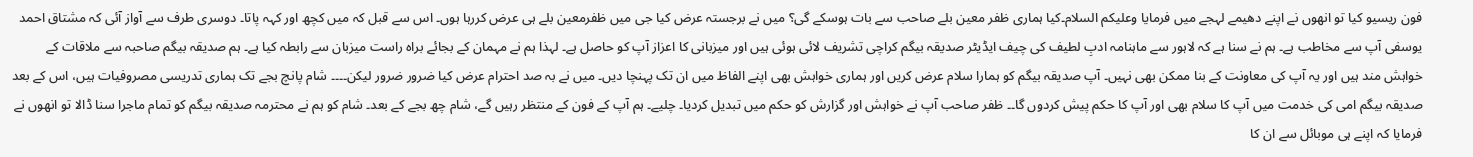فون ریسیو کیا تو انھوں نے اپنے دھیمے لہجے میں فرمایا وعلیکم السلام۔کیا ہماری ظفر معین بلے صاحب سے بات ہوسکے گی؟ میں نے برجستہ عرض کیا جی میں ظفرمعین بلے ہی عرض کررہا ہوں۔ اس سے قبل کہ میں کچھ اور کہہ پاتا۔ دوسری طرف سے آواز آئی کہ مشتاق احمد یوسفی آپ سے مخاطب ہے۔ ہم نے سنا ہے کہ لاہور سے ماہنامہ ادبِ لطیف کی چیف ایڈیٹر صدیقہ بیگم کراچی تشریف لائی ہوئی ہیں اور میزبانی کا اعزاز آپ کو حاصل ہے۔ لہذا ہم نے مہمان کے بجائے براہ راست میزبان سے رابطہ کیا ہے۔ ہم صدیقہ بیگم صاحبہ سے ملاقات کے خواہش مند ہیں اور یہ آپ کی معاونت کے بنا ممکن بھی نہیں۔ آپ صدیقہ بیگم کو ہمارا سلام عرض کریں اور ہماری خواہش بھی اپنے الفاظ میں ان تک پہنچا دیں۔ میں نے بہ صد احترام عرض کیا ضرور ضرور لیکن۔۔۔۔ شام پانچ بجے تک ہماری تدریسی مصروفیات ہیں، اس کے بعد صدیقہ بیگم امی کی خدمت میں آپ کا سلام بھی اور آپ کا حکم پیش کردوں گا۔۔ ظفر صاحب آپ نے خواہش اور گزارش کو حکم میں تبدیل کردیا۔ چلیے۔ ہم آپ کے فون کے منتظر رہیں گے، شام چھ بجے کے بعد۔ شام کو ہم نے محترمہ صدیقہ بیگم کو تمام ماجرا سنا ڈالا تو انھوں نے فرمایا کہ اپنے ہی موبائل سے ان کا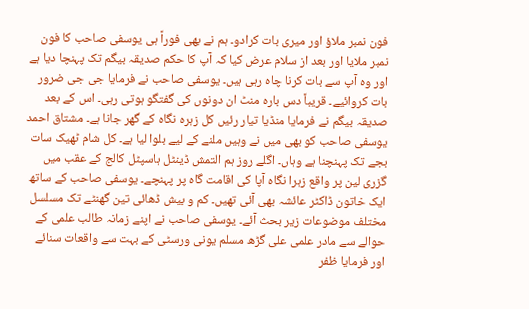فون نمبر ملاؤ اور میری بات کرادو۔ ہم نے بھی فوراً ہی یوسفی صاحب کا فون نمبر ملایا اور بعد از سلام عرض کیا کہ آپ کا حکم صدیقہ بیگم تک پہنچا دیا ہے اور وہ آپ سے بات کرنا چاہ رہی ہیں۔ یوسفی صاحب نے فرمایا جی جی ضرور بات کروائیے۔ قریباً دس بارہ منٹ ان دونوں کی گفتگو ہوتی رہی۔ اس کے بعد صدیقہ بیگم نے فرمایا منڈیا تیار رئیں کل زہرہ نگاہ کے گھر جانا ہے۔ مشتاق احمد یوسفی صاحب کو بھی میں نے وہیں ملنے کے لیے بلوا لیا ہے۔ کل شام ٹھیک سات بجے تک پہنچنا ہے وہاں۔ اگلے روز ہم التمش ڈینٹل ہاسپٹل کالج کے عقب میں گزری لین پر واقع زہرا نگاہ آپا کی اقامت گاہ پر پہنچے۔ یوسفی صاحب کے ساتھ ایک خاتون ڈاکٹر عائشہ بھی آئی تھیں۔ کم و بیش ڈھائی تین گھنٹے تک مسلسل مختلف موضوعات زیر بحث آئے۔ یوسفی صاحب نے اپنے زمانہ طالب علمی کے حوالے سے مادر علمی علی گڑھ مسلم یونی ورسٹی کے بہت سے واقعات سنائے اور فرمایا ظفر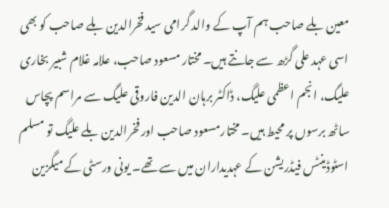معین بلے صاحب ہم آپ کے والد گرامی سید فخرالدین بلے صاحب کو بھی اسی عہد علی گڑھ سے جانتے ہیں۔ مختار مسعود صاحب، علامہ غلام شبیر بخاری علیگ، انجم اعظمی علیگ، ڈاکٹر برہان الدین فاروقی علیگ سے مراسم پچاس ساٹھ برسوں پر محیط ہیں۔ مختارمسعود صاحب اور فخرالدین بلے علیگ تو مسلم اسٹوڈینٹس فیڈریشن کے عہدیداران میں سے تھے۔ یونی ورسٹی کے میگزین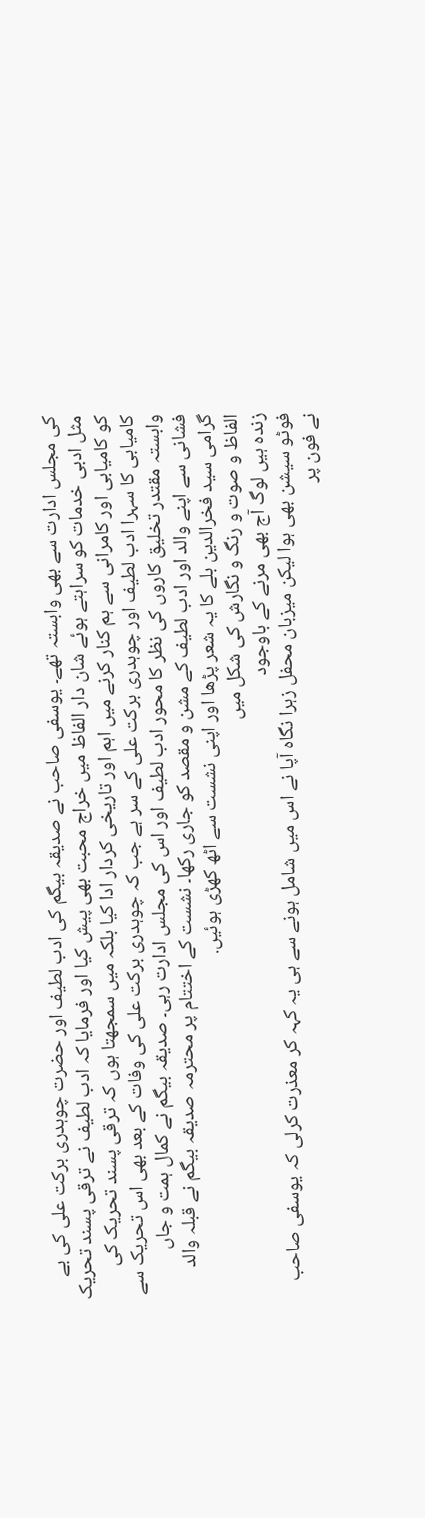کی مجلس ادارت سے بھی وابستہ تھے۔ یوسفی صاحب نے صدیقہ بیگم کی ادب لطیف اور حضرت چوہدری برکت علی کی بے مثل ادبی خدمات کو سراہتے ہوئے شان دار الفاظ میں خراج محبت بھی پیش کیا اور فرمایا کہ ادب لطیف نے ترقی پسند تحریک کو کامیابی اور کامرانی سے ہم کنار کرنے میں اہم اور تاریخی کردار ادا کیا بلکہ میں سمجھتا ہوں کہ ترقی پسند تحریک کی کامیابی کا سہرا ادب لطیف اور چوہدری برکت علی کے سر ہے جب کہ چوہدری برکت علی کی وفات کے بعد بھی اس تحریک سے وابستہ مقتدر تخلیق کاروں کی نظر کا محور ادب لطیف اور اس کی مجلس ادارت رہی۔ صدیقہ بیگم نے کمال ہمت و جاں فشانی سے اپنے والد اور ادب لطیف کے مشن و مقصد کو جاری رکھا۔ نشست کے اختتام پر محترمہ صدیقہ بیگم نے قبلہ والد گرامی سید فخرالدین بلے کا یہ شعر پڑھا اور اپنی نشست سے اٹھ کھڑی ہوئیں.
الفاظ و صوت و رنگ و نگارش کی شکل میں
زندہ ہیں لوگ آج بھی مرنے کے باوجود
فوٹو سیشن بھی ہوا لیکن میزبان محفل زہرا نگاہ آپا نے اس میں شامل ہونے سے ہی یہ کہہ کر معذرت کرلی کہ یوسفی صاحب نے فون پر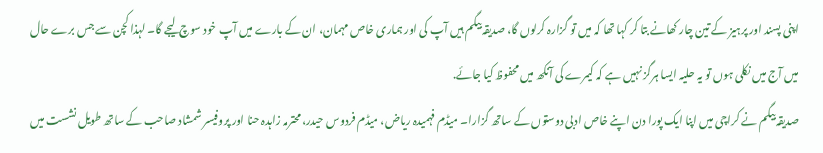اپنی پسند اور پرہیز کے تین چار کھانے بتا کر کہا تھا کہ میں تو گزارہ کرلوں گا، صدیقہ بیگم ہیں آپ کی اور ہماری خاص مہمان، ان کے بارے میں آپ خود سوچ لیجے گا۔ لہذا کچن سے جس برے حال میں آج میں نکلی ہوں تو یہ حلیہ ایسا ہرگز نہیں ہے کہ کیمرے کی آنکھ میں محفوظ کیا جائے.
صدیقہ بیگم نے کراچی میں اپنا ایک پورا دن اپنے خاص ادبی دوستوں کے ساتھ گزارا۔ میڈم فہمیدہ ریاض، میڈم فردوس حیدر، محترمہ زاہدہ حنا اور پروفیسر شمشاد صاحب کے ساتھ طویل نشست میں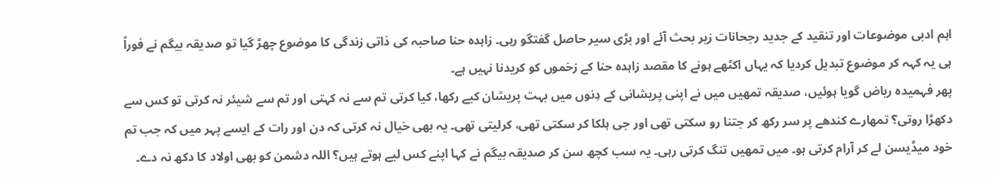اہم ادبی موضوعات اور تنقید کے جدید رجحانات زیر بحث آئے اور بڑی سیر حاصل گفتگو رہی۔ زاہدہ حنا صاحبہ کی ذاتی زندگی کا موضوع چھڑ گیا تو صدیقہ بیگم نے فوراً ہی یہ کہہ کر موضوع تبدیل کردیا کہ یہاں اکٹھے ہونے کا مقصد زاہدہ حنا کے زخموں کو کریدنا نہیں ہے۔
پھر فہمیدہ ریاض گویا ہوئیں، صدیقہ تمھیں میں نے اپنی پریشانی کے دِنوں میں بہت پریشان کیے رکھا، کیا کرتی تم سے نہ کہتی اور تم سے شیئر نہ کرتی تو کس سے دکھڑا روتی؟ تمھارے کندھے پر سر رکھ کر جتنا رو سکتی تھی اور جی ہلکا کر سکتی تھی، کرلیتی تھی۔ یہ بھی خیال نہ کرتی کہ دن اور رات کے ایسے پہر میں کہ جب تم خود میڈیسن لے کر آرام کرتی ہو۔ میں تمھیں تنگ کرتی رہی۔ یہ سب کچھ سن کر صدیقہ بیگم نے کہا اپنے کس لیے ہوتے ہیں؟ اللہ دشمن کو بھی اولاد کا دکھ نہ دے۔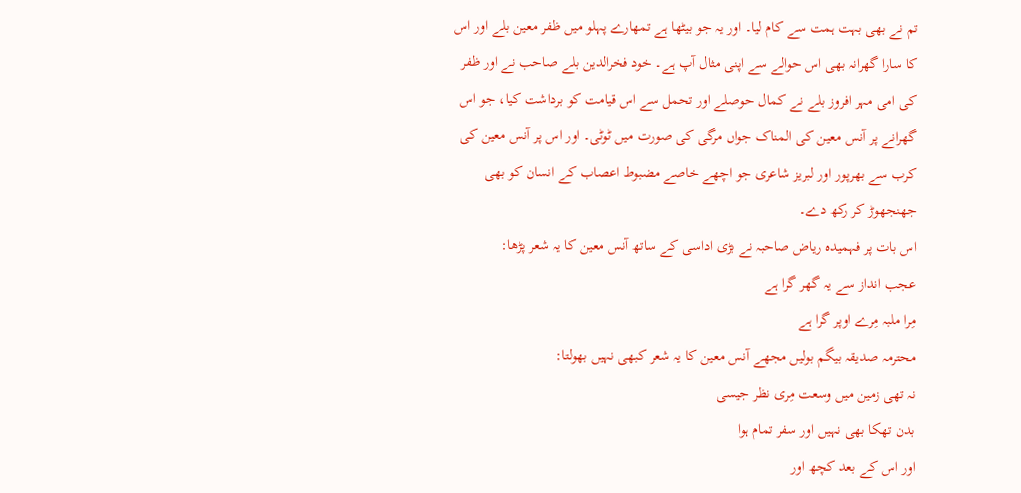تم نے بھی بہت ہمت سے کام لیا۔ اور یہ جو بیٹھا ہے تمھارے پہلو میں ظفر معین بلے اور اس کا سارا گھرانہ بھی اس حوالے سے اپنی مثال آپ ہے۔ خود فخرالدین بلے صاحب نے اور ظفر کی امی مہر افروز بلے نے کمال حوصلے اور تحمل سے اس قیامت کو برداشت کیا، جو اس گھرانے پر آنس معین کی المناک جواں مرگی کی صورت میں ٹوٹی۔ اور اس پر آنس معین کی کرب سے بھرپور اور لبریز شاعری جو اچھے خاصے مضبوط اعصاب کے انسان کو بھی جھنجھوڑ کر رکھ دے۔
اس بات پر فہمیدہ ریاض صاحبہ نے بڑی اداسی کے ساتھ آنس معین کا یہ شعر پڑھا:
عجب انداز سے یہ گھر گرا ہے
مِرا ملبہ مِرے اوپر گرا ہے
محترمہ صدیقہ بیگم بولیں مجھے آنس معین کا یہ شعر کبھی نہیں بھولتا:
نہ تھی زمین میں وسعت مِری نظر جیسی
بدن تھکا بھی نہیں اور سفر تمام ہوا
اور اس کے بعد کچھ اور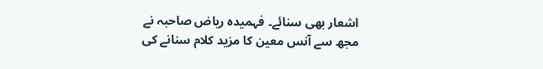اشعار بھی سنائے۔ فہمیدہ ریاض صاحبہ نے مجھ سے آنس معین کا مزید کلام سنانے کی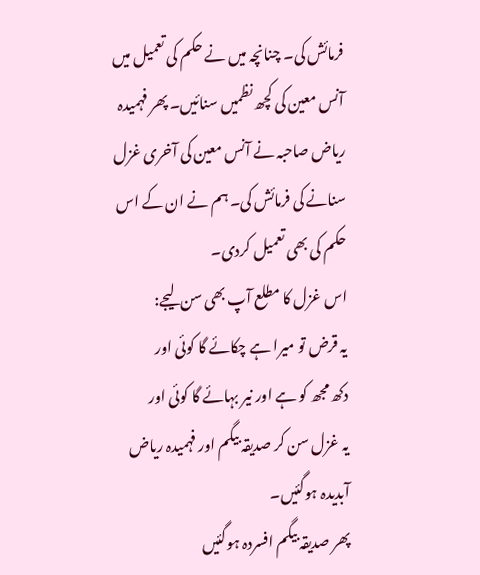فرمائش کی۔ چنانچہ میں نے حکم کی تعمیل میں آنس معین کی کچھ نظمیں سنائیں۔ پھر فہمیدہ ریاض صاحبہ نے آنس معین کی آخری غزل سنانے کی فرمائش کی۔ ہم نے ان کے اس حکم کی بھی تعمیل کردی۔
اس غزل کا مطلع آپ بھی سن لیجے:
یہ قرض تو میرا ہے چکائے گا کوئی اور
دکھ مجھ کو ہے اور نیر بہائے گا کوئی اور
یہ غزل سن کر صدیقہ بیگم اور فہمیدہ ریاض آبدیدہ ہوگئیں۔
پھر صدیقہ بیگم افسردہ ہوگئیں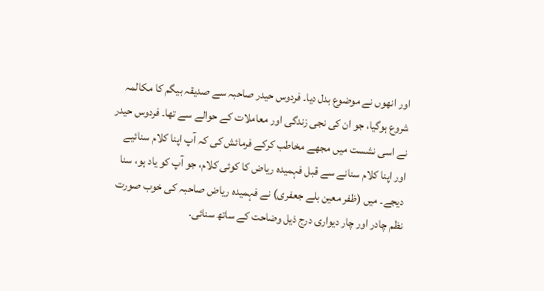اور انھوں نے موضوع بدل دیا۔ فردوس حیدر صاحبہ سے صدیقہ بیگم کا مکالمہ شروع ہوگیا، جو ان کی نجی زندگی اور معاملات کے حوالے سے تھا۔ فردوس حیدر نے اسی نشست میں مجھے مخاطب کرکے فرمائش کی کہ آپ اپنا کلام سنائیے اور اپنا کلام سنانے سے قبل فہمیدہ ریاض کا کوئی کلام، جو آپ کو یاد ہو، سنا دیجے۔ میں (ظفر معین بلے جعفری) نے فہمیدہ ریاض صاحبہ کی خوب صورت نظم چادر اور چار دیواری درج ذیل وضاحت کے ساتھ سنائی.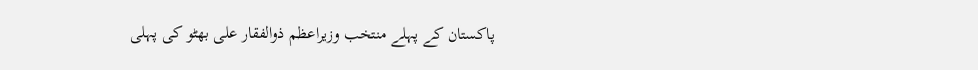پاکستان کے پہلے منتخب وزیراعظم ذوالفقار علی بھٹو کی پہلی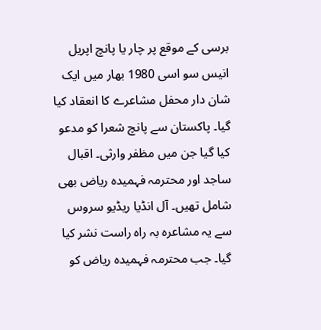برسی کے موقع پر چار یا پانچ اپریل انیس سو اسی 1980 بھار میں ایک شان دار محفل مشاعرے کا انعقاد کیا گیا۔ پاکستان سے پانچ شعرا کو مدعو کیا گیا جن میں مظفر وارثی۔ اقبال ساجد اور محترمہ فہمیدہ ریاض بھی شامل تھیں۔ آل انڈیا ریڈیو سروس سے یہ مشاعرہ بہ راہ راست نشر کیا گیا۔ جب محترمہ فہمیدہ ریاض کو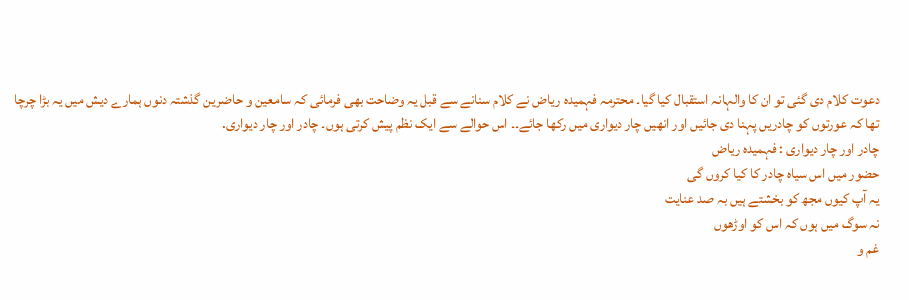دعوت کلام دی گئی تو ان کا والہانہ استقبال کیا گیا۔ محترمہ فہمیدہ ریاض نے کلام سنانے سے قبل یہ وضاحت بھی فرمائی کہ سامعین و حاضرین گذشتہ دنوں ہمارے دیش میں یہ بڑا چرچا تھا کہ عورتوں کو چادریں پہنا دی جائیں اور انھیں چار دیواری میں رکھا جائے۔۔ اس حوالے سے ایک نظم پیش کرتی ہوں۔ چادر اور چار دیواری.
چادر اور چار دیواری : فہمیدہ ریاض
حضور میں اس سیاہ چادر کا کیا کروں گی
یہ آپ کیوں مجھ کو بخشتے ہیں بہ صد عنایت
نہ سوگ میں ہوں کہ اس کو اوڑھوں
غم و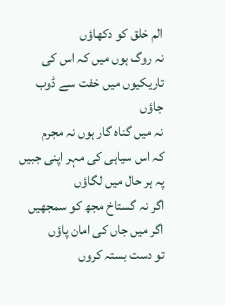الم خلق کو دکھاؤں
نہ روگ ہوں میں کہ اس کی تاریکیوں میں خفت سے ڈوب جاؤں
نہ میں گناہ گار ہوں نہ مجرم
کہ اس سیاہی کی مہر اپنی جبیں پہ ہر حال میں لگاؤں
اگر نہ گستاخ مجھ کو سمجھیں
اگر میں جاں کی امان پاؤں
تو دست بستہ کروں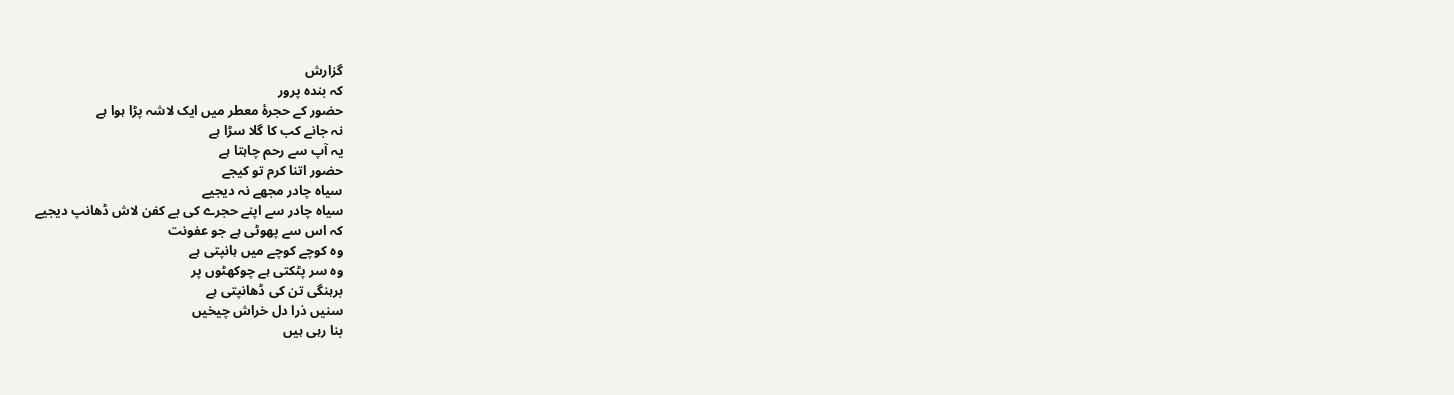گزارش
کہ بندہ پرور
حضور کے حجرۂ معطر میں ایک لاشہ پڑا ہوا ہے
نہ جانے کب کا گلا سڑا ہے
یہ آپ سے رحم چاہتا ہے
حضور اتنا کرم تو کیجے
سیاہ چادر مجھے نہ دیجیے
سیاہ چادر سے اپنے حجرے کی بے کفن لاش ڈھانپ دیجیے
کہ اس سے پھوٹی ہے جو عفونت
وہ کوچے کوچے میں ہانپتی ہے
وہ سر پٹکتی ہے چوکھٹوں پر
برہنگی تن کی ڈھانپتی ہے
سنیں ذرا دل خراش چیخیں
بنا رہی ہیں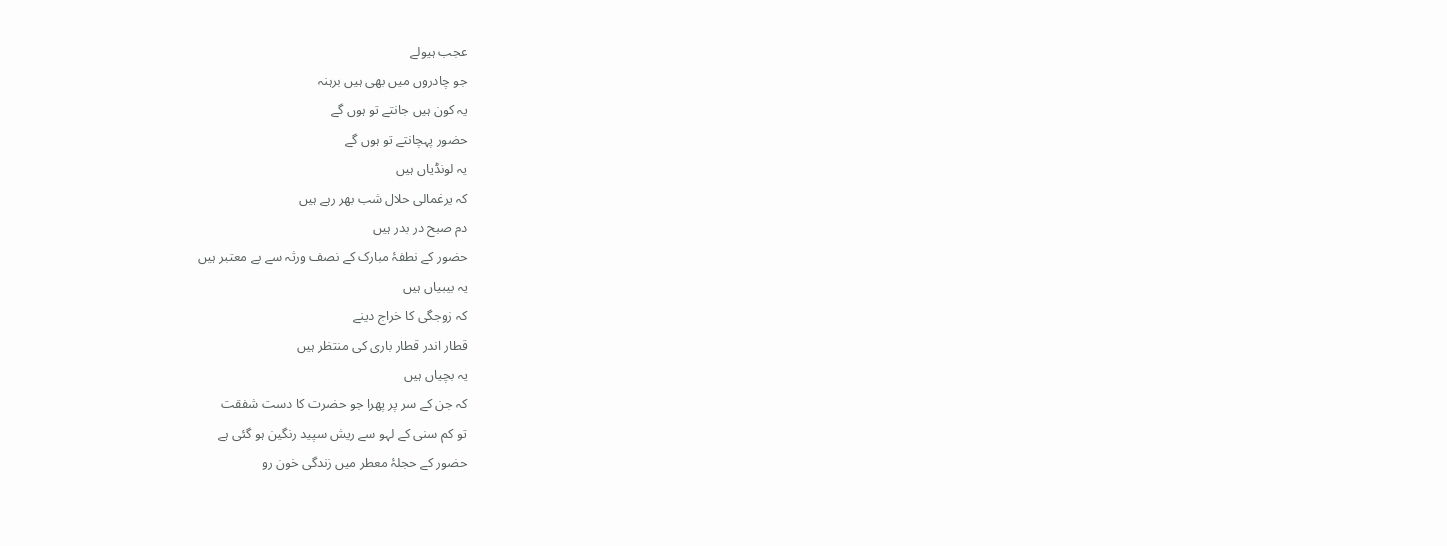عجب ہیولے
جو چادروں میں بھی ہیں برہنہ
یہ کون ہیں جانتے تو ہوں گے
حضور پہچانتے تو ہوں گے
یہ لونڈیاں ہیں
کہ یرغمالی حلال شب بھر رہے ہیں
دم صبح در بدر ہیں
حضور کے نطفۂ مبارک کے نصف ورثہ سے بے معتبر ہیں
یہ بیبیاں ہیں
کہ زوجگی کا خراج دینے
قطار اندر قطار باری کی منتظر ہیں
یہ بچیاں ہیں
کہ جن کے سر پر پھرا جو حضرت کا دست شفقت
تو کم سنی کے لہو سے ریش سپید رنگین ہو گئی ہے
حضور کے حجلۂ معطر میں زندگی خون رو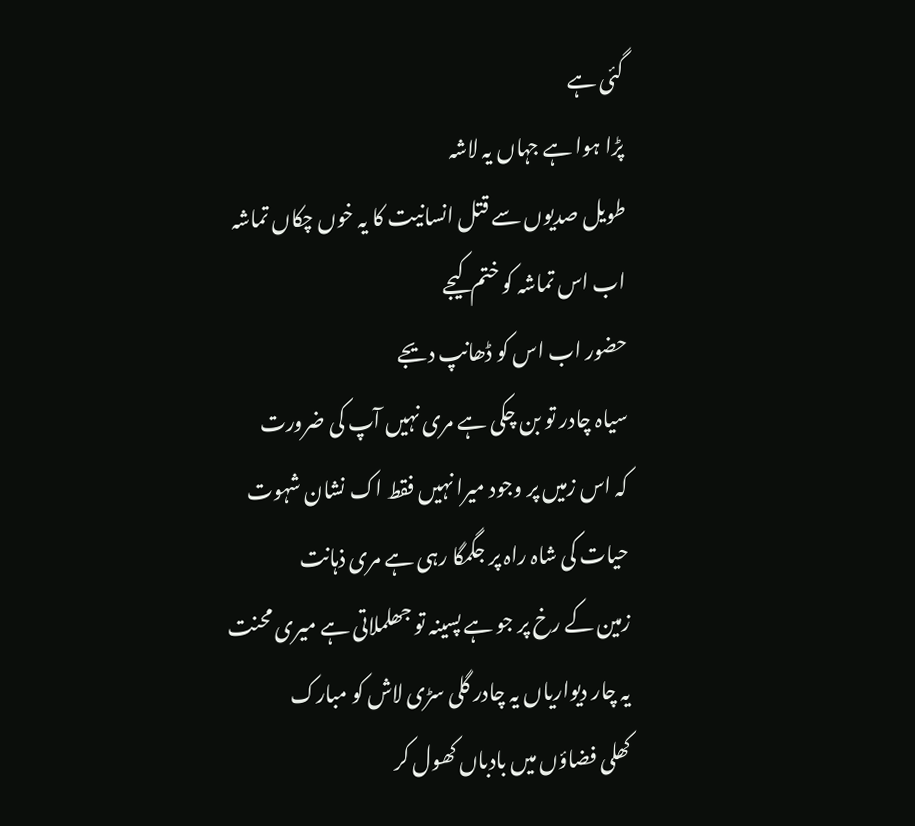گئی ہے
پڑا ہوا ہے جہاں یہ لاشہ
طویل صدیوں سے قتل انسانیت کا یہ خوں چکاں تماشہ
اب اس تماشہ کو ختم کیجے
حضور اب اس کو ڈھانپ دیجے
سیاہ چادر تو بن چکی ہے مری نہیں آپ کی ضرورت
کہ اس زمیں پر وجود میرا نہیں فقط اک نشان شہوت
حیات کی شاہ راہ پر جگمگا رہی ہے مری ذہانت
زمین کے رخ پر جو ہے پسینہ تو جھلملاتی ہے میری محنت
یہ چار دیواریاں یہ چادر گلی سڑی لاش کو مبارک
کھلی فضاؤں میں بادباں کھول کر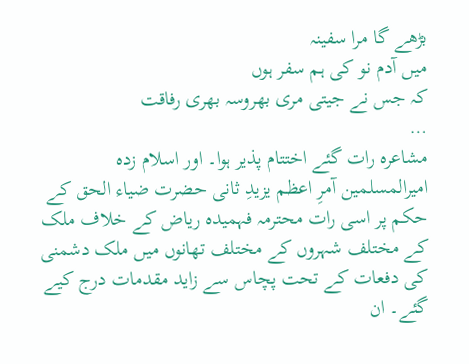بڑھے گا مرا سفینہ
میں آدم نو کی ہم سفر ہوں
کہ جس نے جیتی مری بھروسہ بھری رفاقت
…
مشاعرہ رات گئے اختتام پذیر ہوا۔ اور اسلام زدہ امیرالمسلمین آمرِ اعظم یزیدِ ثانی حضرت ضیاء الحق کے حکم پر اسی رات محترمہ فہمیدہ ریاض کے خلاف ملک کے مختلف شہروں کے مختلف تھانوں میں ملک دشمنی کی دفعات کے تحت پچاس سے زاید مقدمات درج کیے گئے۔ ان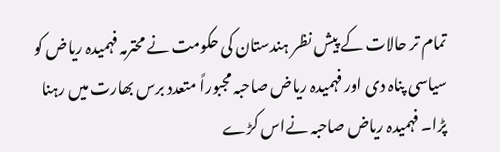تمام تر حالات کے پیش نظر ہندستان کی حکومت نے محترمہ فہمیدہ ریاض کو سیاسی پناہ دی اور فہمیدہ ریاض صاحبہ مجبوراً متعدد برس بھارت میں رہنا پڑا۔ فہمیدہ ریاض صاحبہ نےاس کڑے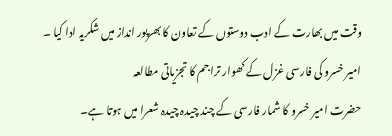وقت میں بھارت کے ادب دوستوں کے تعاون کا بھرپور انداز میں شکریہ ادا کیا ۔
امیر خسرو کی فارسی غزل کے کھوار تراجم کا تجزیاتی مطالعہ
حضرت امیر خسرو کا شمار فارسی کے چند چیدہ چیدہ شعرا میں ہوتا ہے۔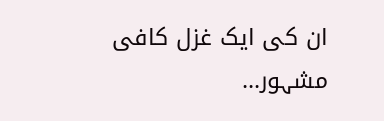ان کی ایک غزل کافی مشہور...